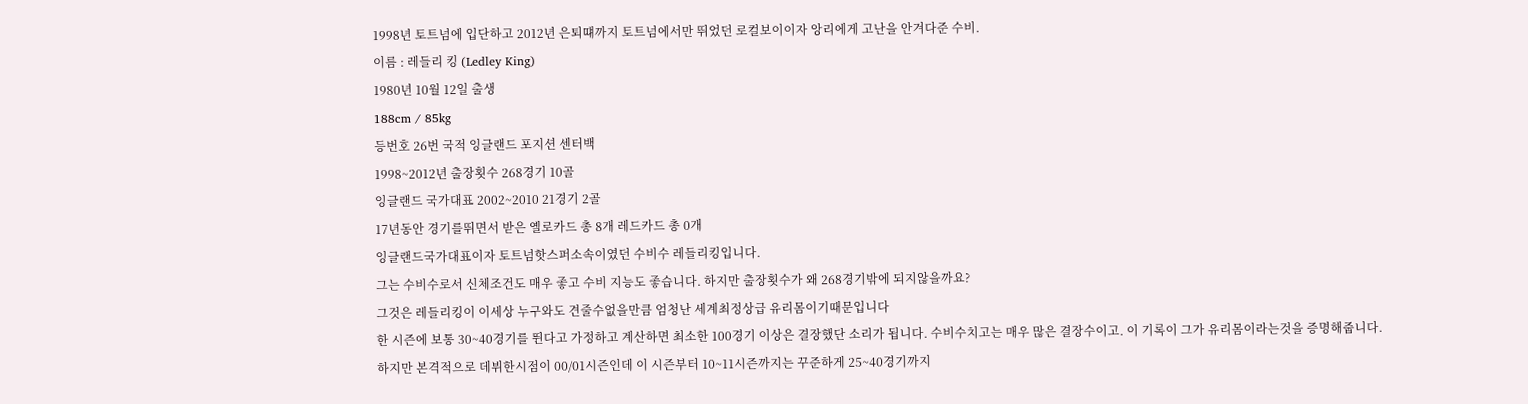1998년 토트넘에 입단하고 2012년 은퇴떄까지 토트넘에서만 뛰었던 로컬보이이자 앙리에게 고난을 안겨다준 수비.
이름 : 레들리 킹 (Ledley King)
1980년 10월 12일 출생
188cm / 85kg
등번호 26번 국적 잉글랜드 포지션 센터백
1998~2012년 출장횟수 268경기 10골
잉글랜드 국가대표 2002~2010 21경기 2골
17년동안 경기를뛰면서 받은 옐로카드 총 8개 레드카드 총 0개
잉글랜드국가대표이자 토트넘핫스퍼소속이였던 수비수 레들리킹입니다.
그는 수비수로서 신체조건도 매우 좋고 수비 지능도 좋습니다. 하지만 출장횟수가 왜 268경기밖에 되지않을까요?
그것은 레들리킹이 이세상 누구와도 견줄수없을만큼 엄청난 세계최정상급 유리몸이기때문입니다
한 시즌에 보통 30~40경기를 뛴다고 가정하고 계산하면 최소한 100경기 이상은 결장했단 소리가 됩니다. 수비수치고는 매우 많은 결장수이고. 이 기록이 그가 유리몸이라는것을 증명해줍니다.
하지만 본격적으로 데뷔한시점이 00/01시즌인데 이 시즌부터 10~11시즌까지는 꾸준하게 25~40경기까지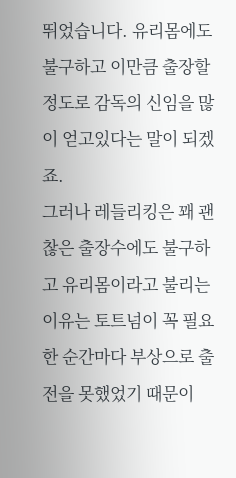뛰었습니다. 유리몸에도 불구하고 이만큼 출장할정도로 감독의 신임을 많이 얻고있다는 말이 되겠죠.
그러나 레들리킹은 꽤 괜찮은 출장수에도 불구하고 유리몸이라고 불리는 이유는 토트넘이 꼭 필요한 순간마다 부상으로 출전을 못했었기 때문이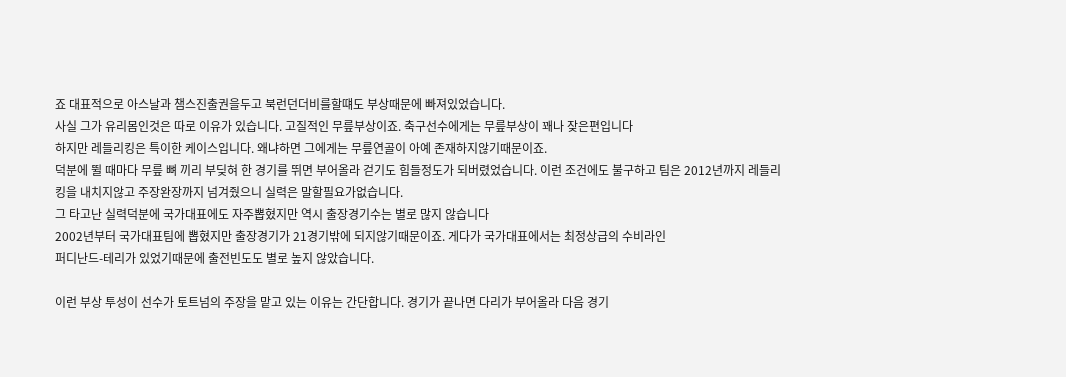죠 대표적으로 아스날과 챔스진출권을두고 북런던더비를할떄도 부상때문에 빠져있었습니다.
사실 그가 유리몸인것은 따로 이유가 있습니다. 고질적인 무릎부상이죠. 축구선수에게는 무릎부상이 꽤나 잦은편입니다
하지만 레들리킹은 특이한 케이스입니다. 왜냐하면 그에게는 무릎연골이 아예 존재하지않기때문이죠.
덕분에 뛸 때마다 무릎 뼈 끼리 부딪혀 한 경기를 뛰면 부어올라 걷기도 힘들정도가 되버렸었습니다. 이런 조건에도 불구하고 팀은 2012년까지 레들리킹을 내치지않고 주장완장까지 넘겨줬으니 실력은 말할필요가없습니다.
그 타고난 실력덕분에 국가대표에도 자주뽑혔지만 역시 출장경기수는 별로 많지 않습니다
2002년부터 국가대표팀에 뽑혔지만 출장경기가 21경기밖에 되지않기때문이죠. 게다가 국가대표에서는 최정상급의 수비라인
퍼디난드-테리가 있었기때문에 출전빈도도 별로 높지 않았습니다.

이런 부상 투성이 선수가 토트넘의 주장을 맡고 있는 이유는 간단합니다. 경기가 끝나면 다리가 부어올라 다음 경기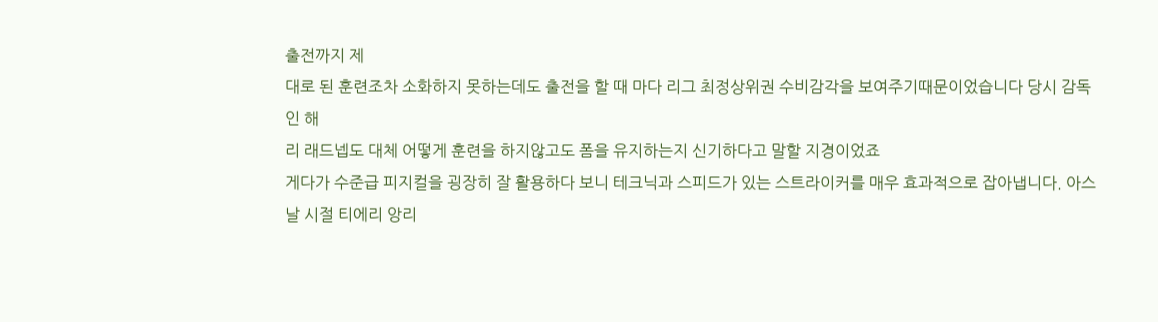출전까지 제
대로 된 훈련조차 소화하지 못하는데도 출전을 할 때 마다 리그 최정상위권 수비감각을 보여주기때문이었습니다 당시 감독인 해
리 래드넵도 대체 어떻게 훈련을 하지않고도 폼을 유지하는지 신기하다고 말할 지경이었죠
게다가 수준급 피지컬을 굉장히 잘 활용하다 보니 테크닉과 스피드가 있는 스트라이커를 매우 효과적으로 잡아냅니다. 아스날 시절 티에리 앙리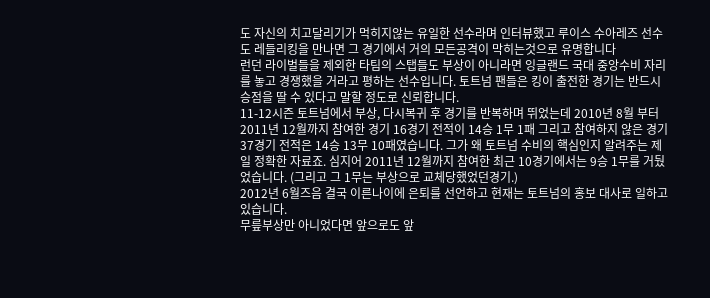도 자신의 치고달리기가 먹히지않는 유일한 선수라며 인터뷰했고 루이스 수아레즈 선수도 레들리킹을 만나면 그 경기에서 거의 모든공격이 막히는것으로 유명합니다
런던 라이벌들을 제외한 타팀의 스탭들도 부상이 아니라면 잉글랜드 국대 중앙수비 자리를 놓고 경쟁했을 거라고 평하는 선수입니다. 토트넘 팬들은 킹이 출전한 경기는 반드시 승점을 딸 수 있다고 말할 정도로 신뢰합니다.
11-12시즌 토트넘에서 부상, 다시복귀 후 경기를 반복하며 뛰었는데 2010년 8월 부터 2011년 12월까지 참여한 경기 16경기 전적이 14승 1무 1패 그리고 참여하지 않은 경기 37경기 전적은 14승 13무 10패였습니다. 그가 왜 토트넘 수비의 핵심인지 알려주는 제일 정확한 자료죠. 심지어 2011년 12월까지 참여한 최근 10경기에서는 9승 1무를 거뒀었습니다. (그리고 그 1무는 부상으로 교체당했었던경기.)
2012년 6월즈음 결국 이른나이에 은퇴를 선언하고 현재는 토트넘의 홍보 대사로 일하고있습니다.
무릎부상만 아니었다면 앞으로도 앞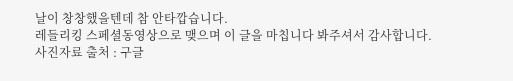날이 창창했을텐데 참 안타깝습니다.
레들리킹 스페셜동영상으로 맺으며 이 글을 마칩니다 봐주셔서 감사합니다.
사진자료 출처 : 구글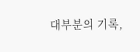대부분의 기록,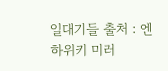일대기들 출처 : 엔하위키 미러